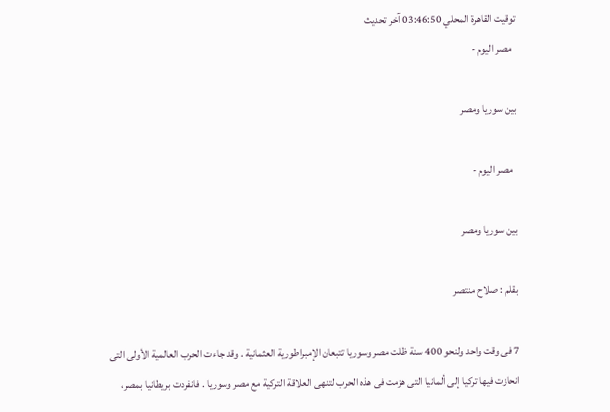توقيت القاهرة المحلي 03:46:50 آخر تحديث
  مصر اليوم -

بين سوريا ومصر

  مصر اليوم -

بين سوريا ومصر

بقلم : صلاح منتصر

7 فى وقت واحد ولنحو 400 سنة ظلت مصر وسوريا تتبعان الإمبراطورية العثمانية . وقد جاءت الحرب العالمية الأولى التى انحازت فيها تركيا إلى ألمانيا التى هزمت فى هذه الحرب لتنهى العلاقة التركية مع مصر وسوريا . فانفردت بريطانيا بمصر،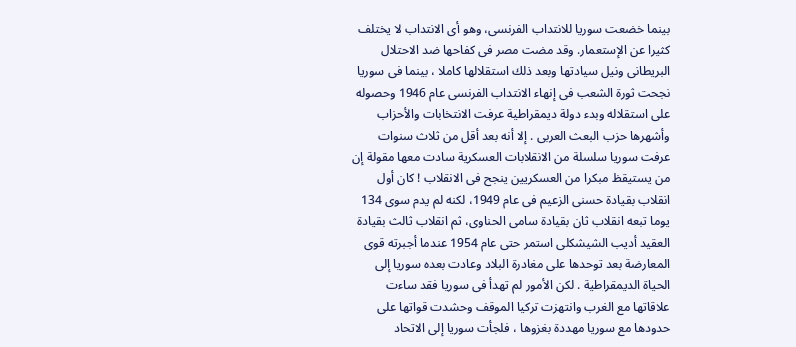بينما خضعت سوريا للانتداب الفرنسى، وهو أى الانتداب لا يختلف كثيرا عن الإستعمار. وقد مضت مصر فى كفاحها ضد الاحتلال البريطانى ونيل سيادتها وبعد ذلك استقلالها كاملا ، بينما فى سوريا نجحت ثورة الشعب فى إنهاء الانتداب الفرنسى عام 1946 وحصوله على استقلاله وبدء دولة ديمقراطية عرفت الانتخابات والأحزاب وأشهرها حزب البعث العربى . إلا أنه بعد أقل من ثلاث سنوات عرفت سوريا سلسلة من الانقلابات العسكرية سادت معها مقولة إن من يستيقظ مبكرا من العسكريين ينجح فى الانقلاب ! كان أول انقلاب بقيادة حسنى الزعيم فى عام 1949، لكنه لم يدم سوى 134 يوما تبعه انقلاب ثان بقيادة سامى الحناوى، ثم انقلاب ثالث بقيادة العقيد أديب الشيشكلى استمر حتى عام 1954 عندما أجبرته قوى المعارضة بعد توحدها على مغادرة البلاد وعادت بعده سوريا إلى الحياة الديمقراطية . لكن الأمور لم تهدأ فى سوريا فقد ساءت علاقاتها مع الغرب وانتهزت تركيا الموقف وحشدت قواتها على حدودها مع سوريا مهددة بغزوها ، فلجأت سوريا إلى الاتحاد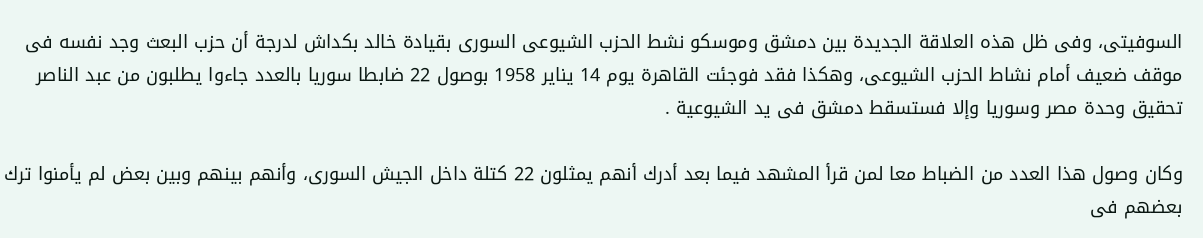السوفيتى، وفى ظل هذه العلاقة الجديدة بين دمشق وموسكو نشط الحزب الشيوعى السورى بقيادة خالد بكداش لدرجة أن حزب البعث وجد نفسه فى موقف ضعيف أمام نشاط الحزب الشيوعى، وهكذا فقد فوجئت القاهرة يوم 14 يناير 1958 بوصول 22 ضابطا سوريا بالعدد جاءوا يطلبون من عبد الناصر تحقيق وحدة مصر وسوريا وإلا فستسقط دمشق فى يد الشيوعية .

وكان وصول هذا العدد من الضباط معا لمن قرأ المشهد فيما بعد أدرك أنهم يمثلون 22 كتلة داخل الجيش السورى، وأنهم بينهم وبين بعض لم يأمنوا ترك بعضهم فى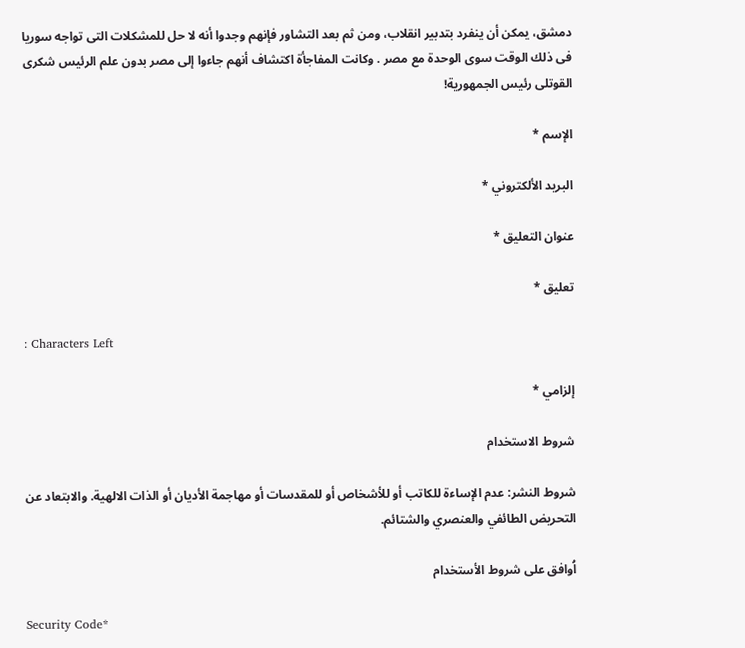دمشق، يمكن أن ينفرد بتدبير انقلاب، ومن ثم بعد التشاور فإنهم وجدوا أنه لا حل للمشكلات التى تواجه سوريا فى ذلك الوقت سوى الوحدة مع مصر . وكانت المفاجأة اكتشاف أنهم جاءوا إلى مصر بدون علم الرئيس شكرى القوتلى رئيس الجمهورية!

الإسم *

البريد الألكتروني *

عنوان التعليق *

تعليق *

: Characters Left

إلزامي *

شروط الاستخدام

شروط النشر: عدم الإساءة للكاتب أو للأشخاص أو للمقدسات أو مهاجمة الأديان أو الذات الالهية. والابتعاد عن التحريض الطائفي والعنصري والشتائم.

اُوافق على شروط الأستخدام

Security Code*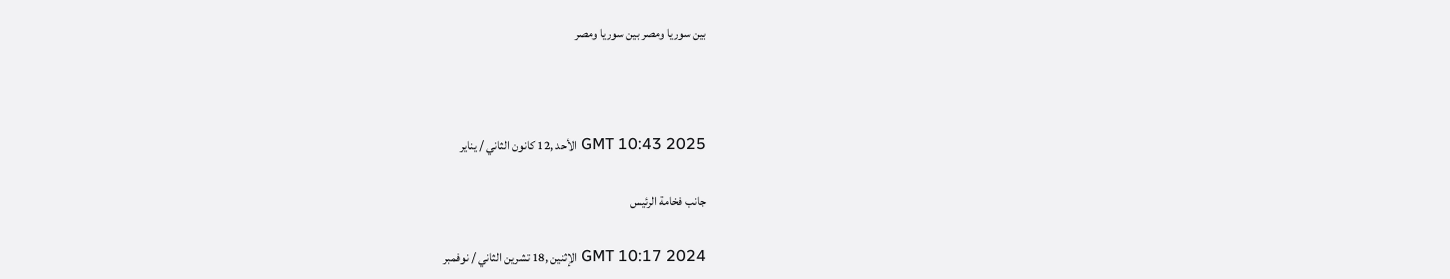بين سوريا ومصر بين سوريا ومصر



GMT 10:43 2025 الأحد ,12 كانون الثاني / يناير

جانب فخامة الرئيس

GMT 10:17 2024 الإثنين ,18 تشرين الثاني / نوفمبر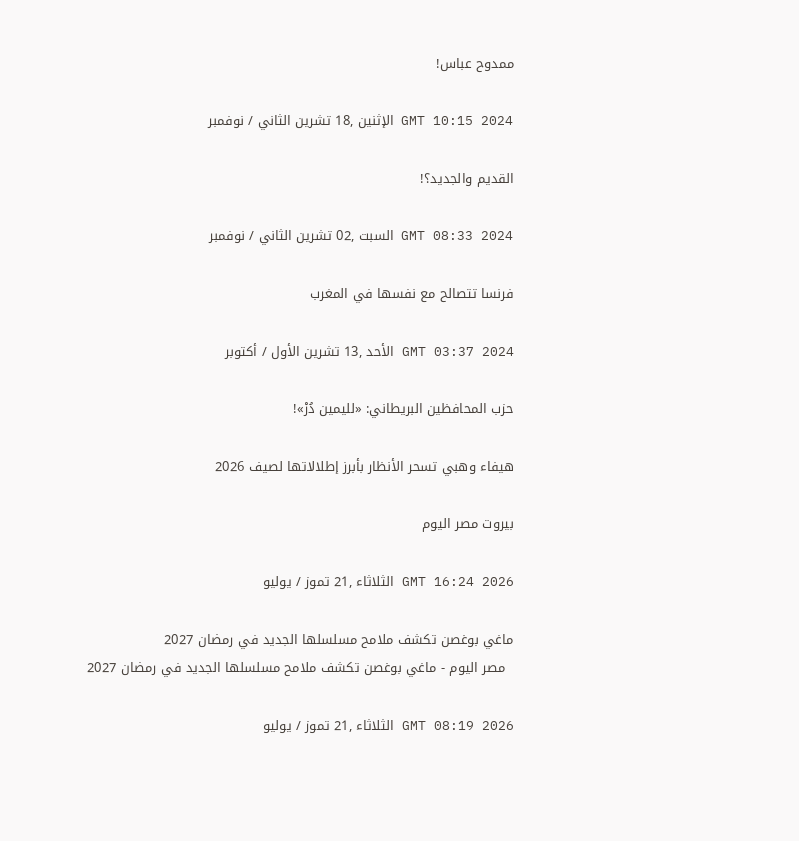ممدوح عباس!

GMT 10:15 2024 الإثنين ,18 تشرين الثاني / نوفمبر

القديم والجديد؟!

GMT 08:33 2024 السبت ,02 تشرين الثاني / نوفمبر

فرنسا تتصالح مع نفسها في المغرب

GMT 03:37 2024 الأحد ,13 تشرين الأول / أكتوبر

حزب المحافظين البريطاني: «لليمين دُرْ»!

هيفاء وهبي تسحر الأنظار بأبرز إطلالاتها لصيف 2026

بيروت مصر اليوم

GMT 16:24 2026 الثلاثاء ,21 تموز / يوليو

ماغي بوغصن تكشف ملامح مسلسلها الجديد في رمضان 2027
  مصر اليوم - ماغي بوغصن تكشف ملامح مسلسلها الجديد في رمضان 2027

GMT 08:19 2026 الثلاثاء ,21 تموز / يوليو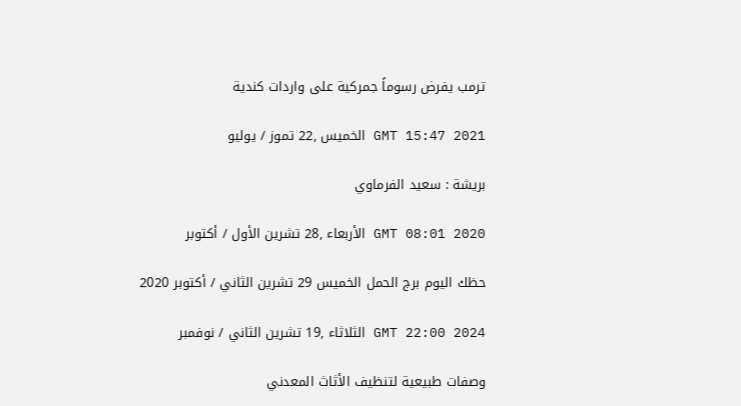ترمب يفرض رسوماً جمركية على واردات كندية

GMT 15:47 2021 الخميس ,22 تموز / يوليو

بريشة : سعيد الفرماوي

GMT 08:01 2020 الأربعاء ,28 تشرين الأول / أكتوبر

حظك اليوم برج الحمل الخميس 29 تشرين الثاني / أكتوبر 2020

GMT 22:00 2024 الثلاثاء ,19 تشرين الثاني / نوفمبر

وصفات طبيعية لتنظيف الأثاث المعدني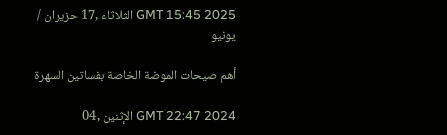GMT 15:45 2025 الثلاثاء ,17 حزيران / يونيو

أهم صيحات الموضة الخاصة بفساتين السهرة

GMT 22:47 2024 الإثنين ,04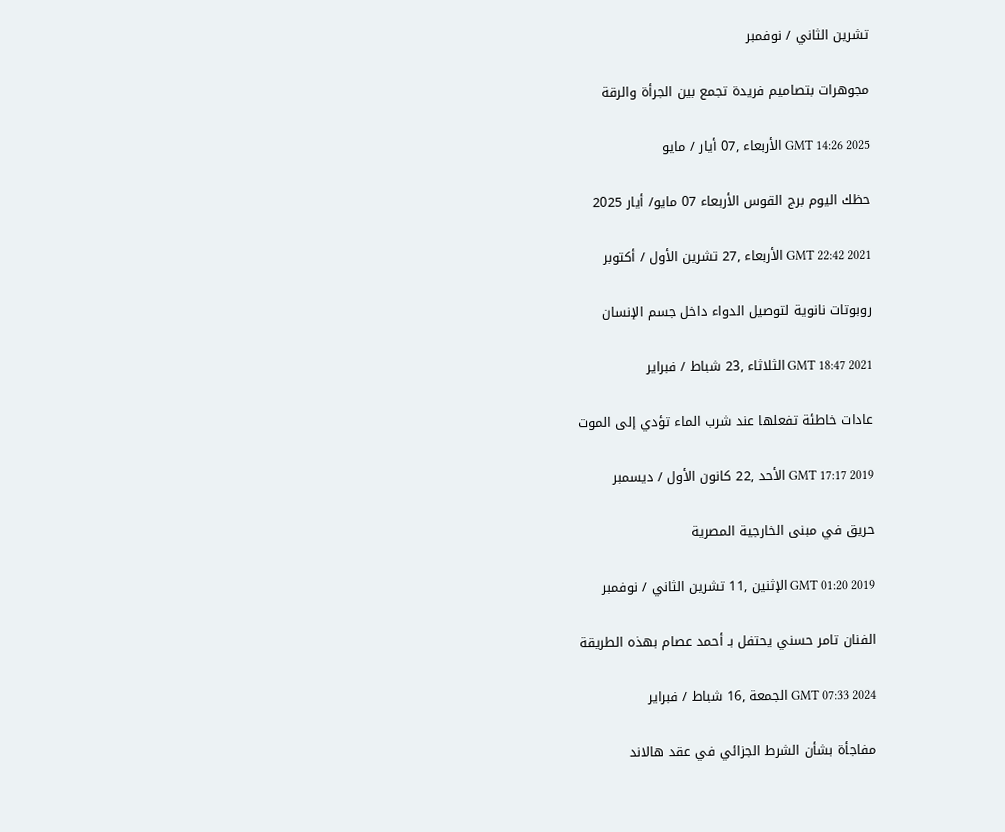تشرين الثاني / نوفمبر

مجوهرات بتصاميم فريدة تجمع بين الجرأة والرقة

GMT 14:26 2025 الأربعاء ,07 أيار / مايو

حظك اليوم برج القوس الأربعاء 07 مايو/ أيار 2025

GMT 22:42 2021 الأربعاء ,27 تشرين الأول / أكتوبر

روبوتات نانوية لتوصيل الدواء داخل جسم الإنسان

GMT 18:47 2021 الثلاثاء ,23 شباط / فبراير

عادات خاطئة تفعلها عند شرب الماء تؤدي إلى الموت

GMT 17:17 2019 الأحد ,22 كانون الأول / ديسمبر

حريق في مبنى الخارجية المصرية

GMT 01:20 2019 الإثنين ,11 تشرين الثاني / نوفمبر

الفنان تامر حسني يحتفل بـ أحمد عصام بهذه الطريقة

GMT 07:33 2024 الجمعة ,16 شباط / فبراير

مفاجأة بشأن الشرط الجزائي في عقد هالاند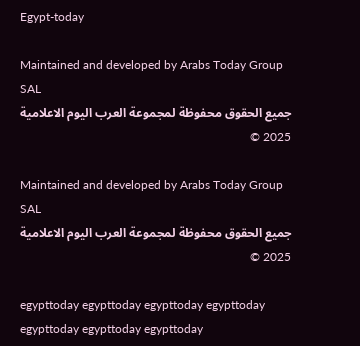Egypt-today

Maintained and developed by Arabs Today Group SAL
جميع الحقوق محفوظة لمجموعة العرب اليوم الاعلامية 2025 ©

Maintained and developed by Arabs Today Group SAL
جميع الحقوق محفوظة لمجموعة العرب اليوم الاعلامية 2025 ©

egypttoday egypttoday egypttoday egypttoday
egypttoday egypttoday egypttoday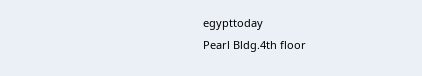egypttoday
Pearl Bldg.4th floor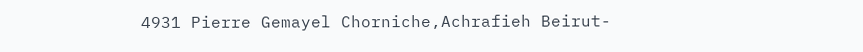4931 Pierre Gemayel Chorniche,Achrafieh Beirut-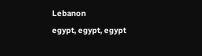Lebanon
egypt, egypt, egypt